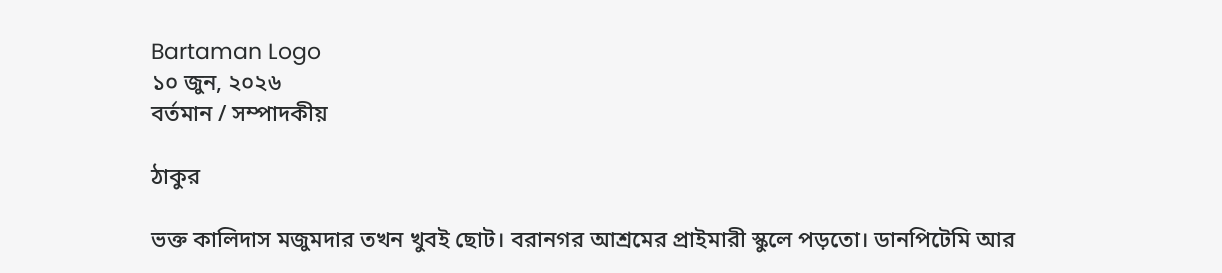Bartaman Logo
১০ জুন, ২০২৬
বর্তমান / সম্পাদকীয়

ঠাকুর

ভক্ত কালিদাস মজুমদার তখন খুবই ছোট। বরানগর আশ্রমের প্রাইমারী স্কুলে পড়তো। ডানপিটেমি আর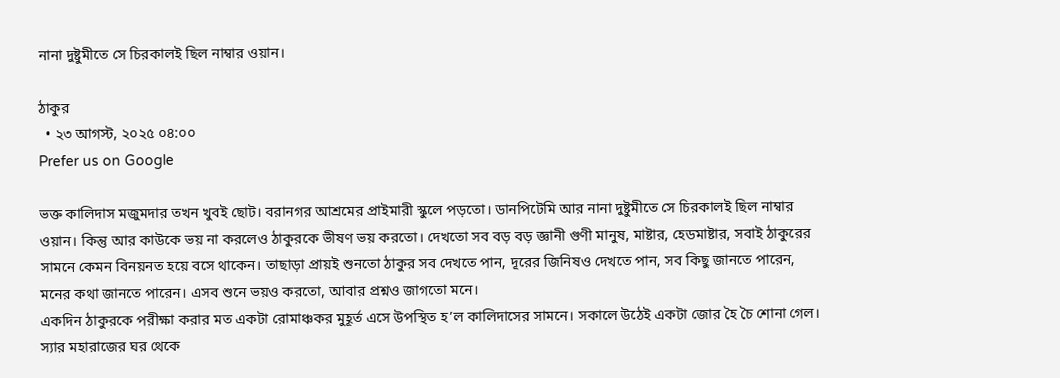নানা দুষ্টুমীতে সে চিরকালই ছিল নাম্বার ওয়ান।

ঠাকুর
  • ২৩ আগস্ট, ২০২৫ ০৪:০০
Prefer us on Google

ভক্ত কালিদাস মজুমদার তখন খুবই ছোট। বরানগর আশ্রমের প্রাইমারী স্কুলে পড়তো। ডানপিটেমি আর নানা দুষ্টুমীতে সে চিরকালই ছিল নাম্বার ওয়ান। কিন্তু আর কাউকে ভয় না করলেও ঠাকুরকে ভীষণ ভয় করতো। দেখতো সব বড় বড় জ্ঞানী গুণী মানুষ, মাষ্টার, হেডমাষ্টার, সবাই ঠাকুরের সামনে কেমন বিনয়নত হয়ে বসে থাকেন। তাছাড়া প্রায়ই শুনতো ঠাকুর সব দেখতে পান, দূরের জিনিষও দেখতে পান, সব কিছু জানতে পারেন, মনের কথা জানতে পারেন। এসব শুনে ভয়ও করতো, আবার প্রশ্নও জাগতো মনে।
একদিন ঠাকুরকে পরীক্ষা করার মত একটা রোমাঞ্চকর মুহূর্ত এসে উপস্থিত হ’ল কালিদাসের সামনে। সকালে উঠেই একটা জোর হৈ চৈ শোনা গেল। স্যার মহারাজের ঘর থেকে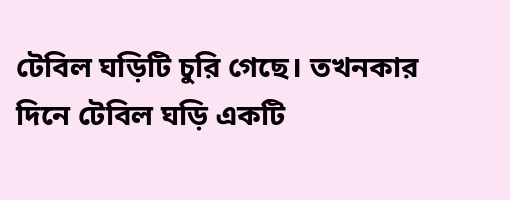টেবিল ঘড়িটি চুরি গেছে। তখনকার দিনে টেবিল ঘড়ি একটি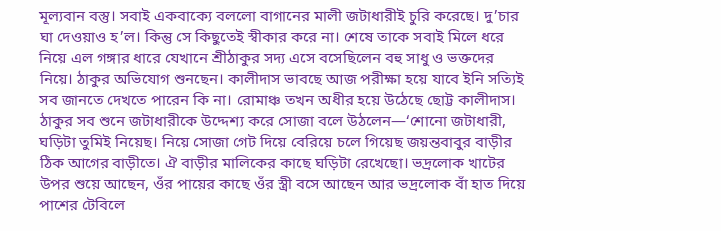মূল্যবান বস্তু। সবাই একবাক্যে বললো বাগানের মালী জটাধারীই চুরি করেছে। দু’চার ঘা দেওয়াও হ’ল। কিন্তু সে কিছুতেই স্বীকার করে না। শেষে তাকে সবাই মিলে ধরে নিয়ে এল গঙ্গার ধারে যেখানে শ্রীঠাকুর সদ্য এসে বসেছিলেন বহু সাধু ও ভক্তদের নিয়ে। ঠাকুর অভিযোগ শুনছেন। কালীদাস ভাবছে আজ পরীক্ষা হয়ে যাবে ইনি সত্যিই সব জানতে দেখতে পারেন কি না। রোমাঞ্চ তখন অধীর হয়ে উঠেছে ছোট্ট কালীদাস। ঠাকুর সব শুনে জটাধারীকে উদ্দেশ্য করে সোজা বলে উঠলেন—‘শোনো জটাধারী, ঘড়িটা তুমিই নিয়েছ। নিয়ে সোজা গেট দিয়ে বেরিয়ে চলে গিয়েছ জয়ন্তবাবুর বাড়ীর ঠিক আগের বাড়ীতে। ঐ বাড়ীর মালিকের কাছে ঘড়িটা রেখেছো। ভদ্রলোক খাটের উপর শুয়ে আছেন, ওঁর পায়ের কাছে ওঁর স্ত্রী বসে আছেন আর ভদ্রলোক বাঁ হাত দিয়ে পাশের টেবিলে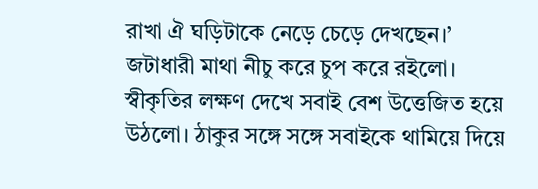রাখা ঐ ঘড়িটাকে নেড়ে চেড়ে দেখছেন।’ জটাধারী মাথা নীচু করে চুপ করে রইলো। স্বীকৃতির লক্ষণ দেখে সবাই বেশ উত্তেজিত হয়ে উঠলো। ঠাকুর সঙ্গে সঙ্গে সবাইকে থামিয়ে দিয়ে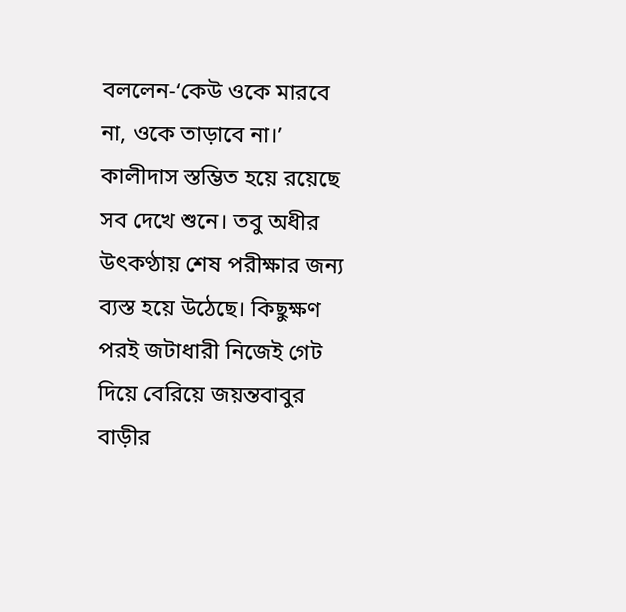বললেন-‘কেউ ওকে মারবে না, ওকে তাড়াবে না।’
কালীদাস স্তম্ভিত হয়ে রয়েছে সব দেখে শুনে। তবু অধীর উৎকণ্ঠায় শেষ পরীক্ষার জন্য ব্যস্ত হয়ে উঠেছে। কিছুক্ষণ পরই জটাধারী নিজেই গেট দিয়ে বেরিয়ে জয়ন্তবাবুর বাড়ীর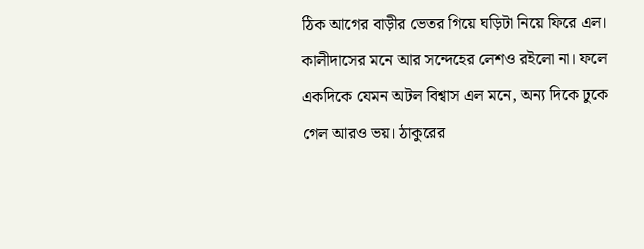ঠিক আগের বাড়ীর ভেতর গিয়ে ঘড়িটা নিয়ে ফিরে এল। কালীদাসের মনে আর সন্দেহের লেশও রইলো না। ফলে একদিকে যেমন অটল বিশ্বাস এল মনে, অন্য দিকে ঢুকে গেল আরও ভয়। ঠাকুরের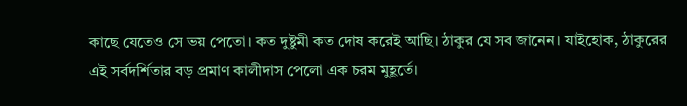কাছে যেতেও সে ভয় পেতো। কত দুষ্টুমী কত দোষ করেই আছি। ঠাকুর যে সব জানেন। যাইহোক, ঠাকুরের এই সর্বদর্শিতার বড় প্রমাণ কালীদাস পেলো এক চরম মুহূর্তে।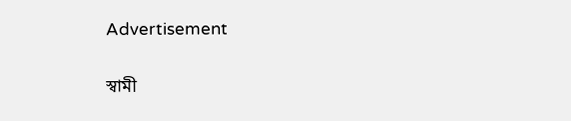Advertisement

স্বামী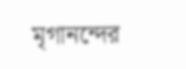মৃগানন্দের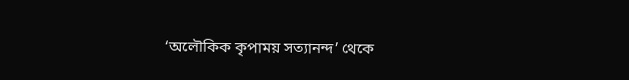‘অলৌকিক কৃপাময় সত্যানন্দ’ থেকে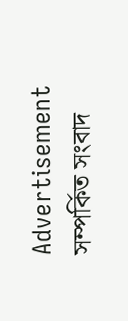Advertisement
সম্পর্কিত সংবাদ